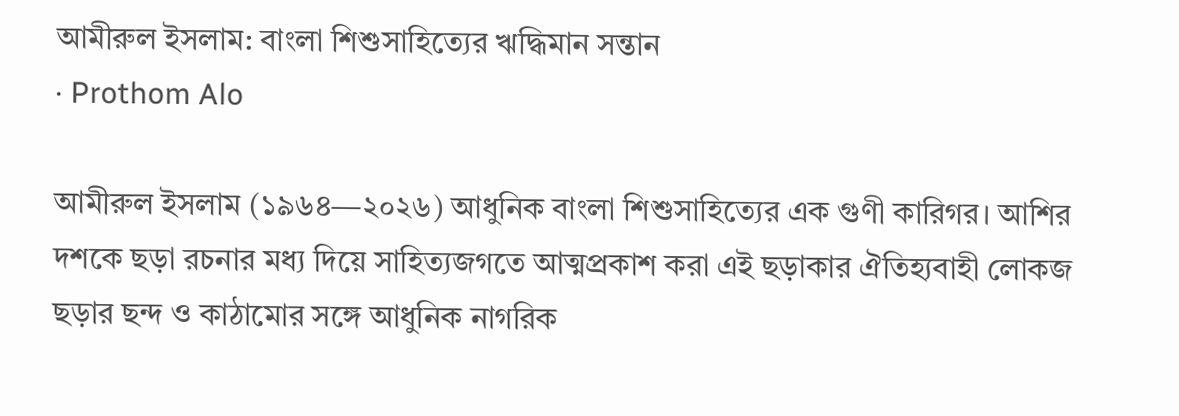আমীরুল ইসলাম: বাংলা শিশুসাহিত্যের ঋদ্ধিমান সন্তান
· Prothom Alo

আমীরুল ইসলাম (১৯৬৪—২০২৬) আধুনিক বাংলা শিশুসাহিত্যের এক গুণী কারিগর। আশির দশকে ছড়া রচনার মধ্য দিয়ে সাহিত্যজগতে আত্মপ্রকাশ করা এই ছড়াকার ঐতিহ্যবাহী লোকজ ছড়ার ছন্দ ও কাঠামোর সঙ্গে আধুনিক নাগরিক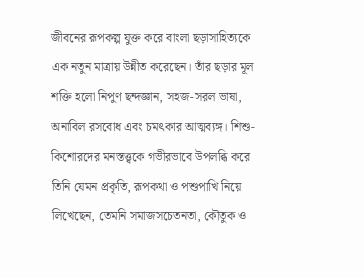জীবনের রূপকল্প যুক্ত করে বাংলা ছড়াসাহিত্যকে এক নতুন মাত্রায় উন্নীত করেছেন। তাঁর ছড়ার মূল শক্তি হলো নিপুণ ছন্দজ্ঞান, সহজ-সরল ভাষা, অনাবিল রসবোধ এবং চমৎকার আত্মব্যঙ্গ। শিশু-কিশোরদের মনস্তত্ত্বকে গভীরভাবে উপলব্ধি করে তিনি যেমন প্রকৃতি, রূপকথা ও পশুপাখি নিয়ে লিখেছেন, তেমনি সমাজসচেতনতা, কৌতুক ও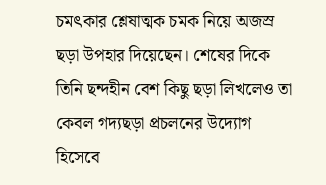চমৎকার শ্লেষাত্মক চমক নিয়ে অজস্র ছড়া উপহার দিয়েছেন। শেষের দিকে তিনি ছন্দহীন বেশ কিছু ছড়া লিখলেও তা কেবল গদ্যছড়া প্রচলনের উদ্যোগ হিসেবে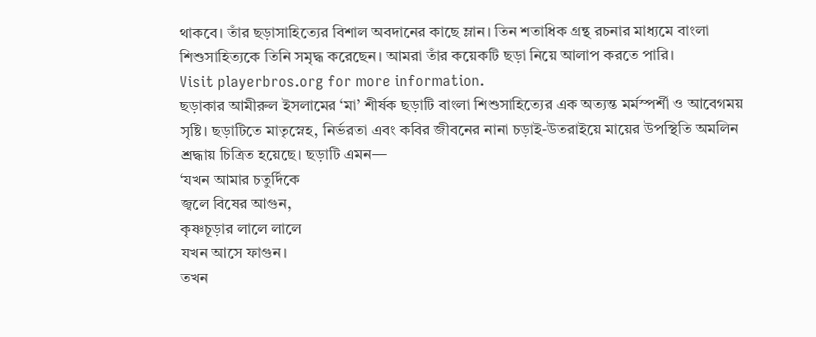থাকবে। তাঁর ছড়াসাহিত্যের বিশাল অবদানের কাছে ম্লান। তিন শতাধিক গ্রন্থ রচনার মাধ্যমে বাংলা শিশুসাহিত্যকে তিনি সমৃদ্ধ করেছেন। আমরা তাঁর কয়েকটি ছড়া নিয়ে আলাপ করতে পারি।
Visit playerbros.org for more information.
ছড়াকার আমীরুল ইসলামের ‘মা’ শীর্ষক ছড়াটি বাংলা শিশুসাহিত্যের এক অত্যন্ত মর্মস্পর্শী ও আবেগময় সৃষ্টি। ছড়াটিতে মাতৃস্নেহ, নির্ভরতা এবং কবির জীবনের নানা চড়াই-উতরাইয়ে মায়ের উপস্থিতি অমলিন শ্রদ্ধায় চিত্রিত হয়েছে। ছড়াটি এমন—
‘যখন আমার চতুর্দিকে
জ্বলে বিষের আগুন,
কৃষ্ণচূড়ার লালে লালে
যখন আসে ফাগুন।
তখন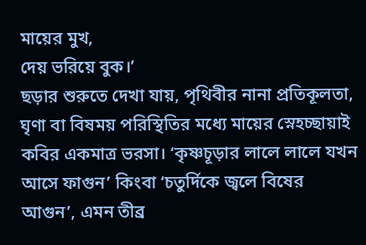মায়ের মুখ,
দেয় ভরিয়ে বুক।’
ছড়ার শুরুতে দেখা যায়, পৃথিবীর নানা প্রতিকূলতা, ঘৃণা বা বিষময় পরিস্থিতির মধ্যে মায়ের স্নেহচ্ছায়াই কবির একমাত্র ভরসা। ‘কৃষ্ণচূড়ার লালে লালে যখন আসে ফাগুন’ কিংবা ‘চতুর্দিকে জ্বলে বিষের আগুন’, এমন তীব্র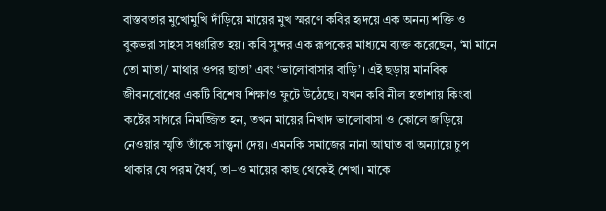বাস্তবতার মুখোমুখি দাঁড়িয়ে মায়ের মুখ স্মরণে কবির হৃদয়ে এক অনন্য শক্তি ও বুকভরা সাহস সঞ্চারিত হয়। কবি সুন্দর এক রূপকের মাধ্যমে ব্যক্ত করেছেন, ‘মা মানে তো মাতা/ মাথার ওপর ছাতা’ এবং ‘ভালোবাসার বাড়ি’। এই ছড়ায় মানবিক জীবনবোধের একটি বিশেষ শিক্ষাও ফুটে উঠেছে। যখন কবি নীল হতাশায় কিংবা কষ্টের সাগরে নিমজ্জিত হন, তখন মায়ের নিখাদ ভালোবাসা ও কোলে জড়িয়ে নেওয়ার স্মৃতি তাঁকে সান্ত্বনা দেয়। এমনকি সমাজের নানা আঘাত বা অন্যায়ে চুপ থাকার যে পরম ধৈর্য, তা–ও মায়ের কাছ থেকেই শেখা। মাকে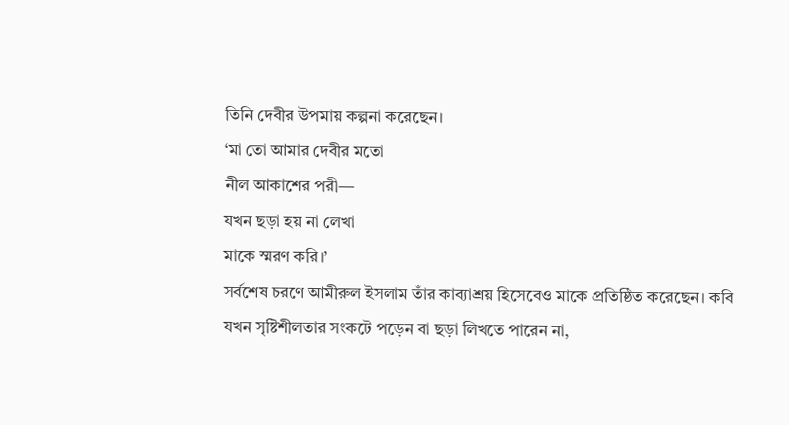তিনি দেবীর উপমায় কল্পনা করেছেন।
‘মা তো আমার দেবীর মতো
নীল আকাশের পরী—
যখন ছড়া হয় না লেখা
মাকে স্মরণ করি।’
সর্বশেষ চরণে আমীরুল ইসলাম তাঁর কাব্যাশ্রয় হিসেবেও মাকে প্রতিষ্ঠিত করেছেন। কবি যখন সৃষ্টিশীলতার সংকটে পড়েন বা ছড়া লিখতে পারেন না,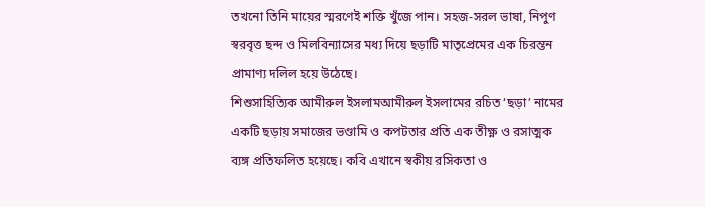তখনো তিনি মায়ের স্মরণেই শক্তি খুঁজে পান। সহজ-সরল ভাষা, নিপুণ স্বরবৃত্ত ছন্দ ও মিলবিন্যাসের মধ্য দিয়ে ছড়াটি মাতৃপ্রেমের এক চিরন্তন প্রামাণ্য দলিল হয়ে উঠেছে।
শিশুসাহিত্যিক আমীরুল ইসলামআমীরুল ইসলামের রচিত ‘ছড়া’ নামের একটি ছড়ায় সমাজের ভণ্ডামি ও কপটতার প্রতি এক তীক্ষ্ণ ও রসাত্মক ব্যঙ্গ প্রতিফলিত হয়েছে। কবি এখানে স্বকীয় রসিকতা ও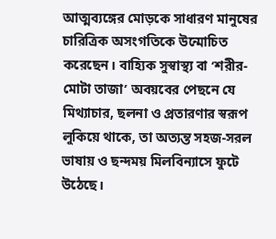আত্মব্যঙ্গের মোড়কে সাধারণ মানুষের চারিত্রিক অসংগতিকে উন্মোচিত করেছেন। বাহ্যিক সুস্বাস্থ্য বা ‘শরীর-মোটা তাজা’ অবয়বের পেছনে যে মিথ্যাচার, ছলনা ও প্রতারণার স্বরূপ লুকিয়ে থাকে, তা অত্যন্ত সহজ-সরল ভাষায় ও ছন্দময় মিলবিন্যাসে ফুটে উঠেছে।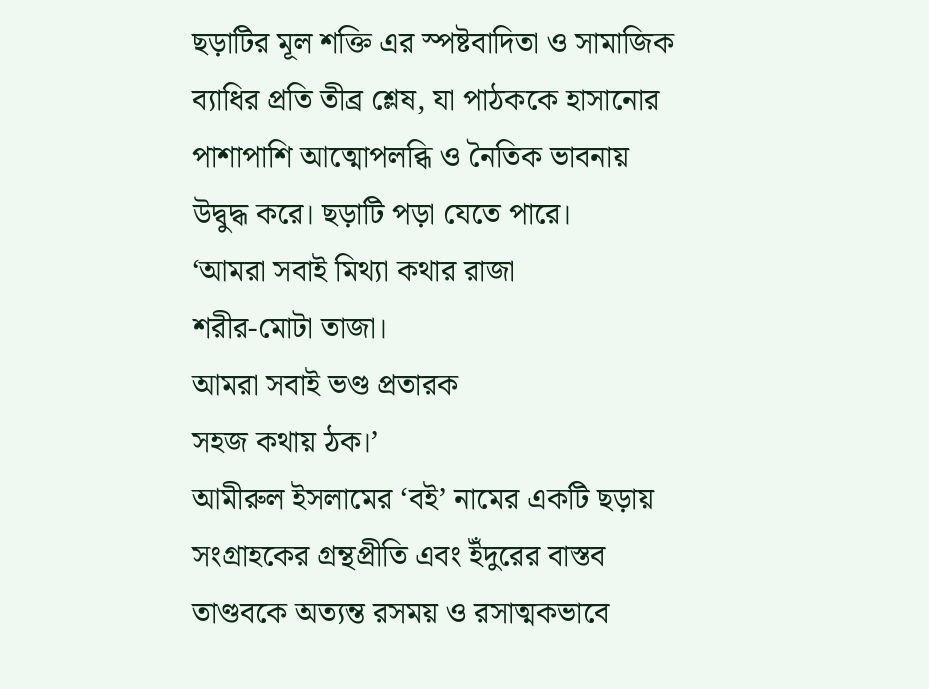ছড়াটির মূল শক্তি এর স্পষ্টবাদিতা ও সামাজিক ব্যাধির প্রতি তীব্র শ্লেষ, যা পাঠককে হাসানোর পাশাপাশি আত্মোপলব্ধি ও নৈতিক ভাবনায় উদ্বুদ্ধ করে। ছড়াটি পড়া যেতে পারে।
‘আমরা সবাই মিথ্যা কথার রাজা
শরীর-মোটা তাজা।
আমরা সবাই ভণ্ড প্রতারক
সহজ কথায় ঠক।’
আমীরুল ইসলামের ‘বই’ নামের একটি ছড়ায় সংগ্রাহকের গ্রন্থপ্রীতি এবং ইঁদুরের বাস্তব তাণ্ডবকে অত্যন্ত রসময় ও রসাত্মকভাবে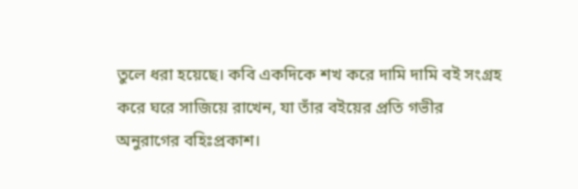তুলে ধরা হয়েছে। কবি একদিকে শখ করে দামি দামি বই সংগ্রহ করে ঘরে সাজিয়ে রাখেন, যা তাঁর বইয়ের প্রতি গভীর অনুরাগের বহিঃপ্রকাশ।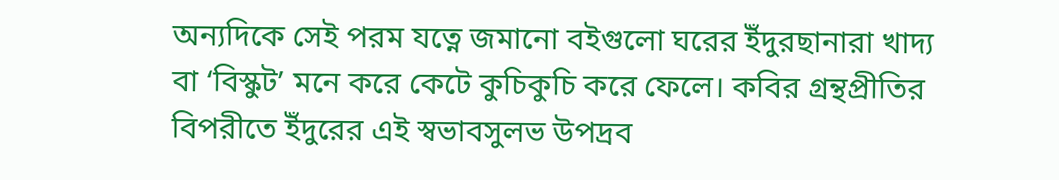অন্যদিকে সেই পরম যত্নে জমানো বইগুলো ঘরের ইঁদুরছানারা খাদ্য বা ‘বিস্কুট’ মনে করে কেটে কুচিকুচি করে ফেলে। কবির গ্রন্থপ্রীতির বিপরীতে ইঁদুরের এই স্বভাবসুলভ উপদ্রব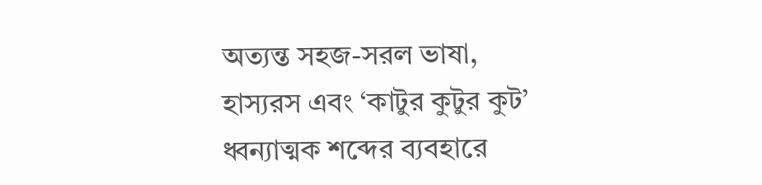অত্যন্ত সহজ-সরল ভাষা, হাস্যরস এবং ‘কাটুর কুটুর কুট’ ধ্বন্যাত্মক শব্দের ব্যবহারে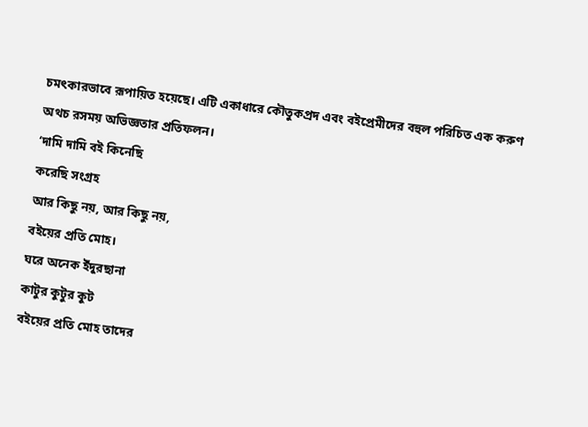চমৎকারভাবে রূপায়িত হয়েছে। এটি একাধারে কৌতুকপ্রদ এবং বইপ্রেমীদের বহুল পরিচিত এক করুণ অথচ রসময় অভিজ্ঞতার প্রতিফলন।
‘দামি দামি বই কিনেছি
করেছি সংগ্রহ
আর কিছু নয়, আর কিছু নয়,
বইয়ের প্রতি মোহ।
ঘরে অনেক ইঁদুরছানা
কাটুর কুটুর কুট
বইয়ের প্রতি মোহ তাদের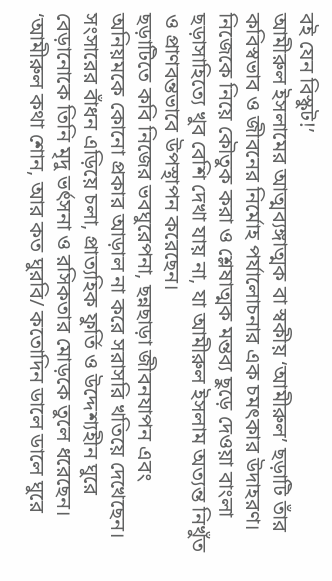বই যেন বিস্কুট!’
আমীরুল ইসলামের আত্মব্যঙ্গাত্মক বা স্বকীয় ‘আমীরুল’ ছড়াটি তাঁর কবিস্বভাব ও জীবনের নির্মোহ পর্যালোচনার এক চমৎকার উদাহরণ। নিজেকে নিয়ে কৌতুক করা ও শ্লেষাত্মক মন্তব্য ছুড়ে দেওয়া বাংলা ছড়াসাহিত্যে খুব বেশি দেখা যায় না, যা আমীরুল ইসলাম অত্যন্ত নিখুঁত ও প্রাণবন্তভাবে উপস্থাপন করেছেন।
ছড়াটিতে কবি নিজের ভবঘুরেপনা, ছন্নছাড়া জীবনযাপন এবং অনিয়মকে কোনো প্রকার আড়াল না করে সরাসরি খতিয়ে দেখেছেন। সংসারের বাঁধন এড়িয়ে চলা, প্রাত্যহিক ফুর্তি ও উদ্দেশ্যহীন ঘুরে বেড়ানোকে তিনি মৃদু ভর্ৎসনা ও রসিকতার মোড়কে তুলে ধরেছেন। ‘আমীরুল কথা শোন, আর কত ঘুরবি/ কতোদিন ডালে ডালে ঘুরে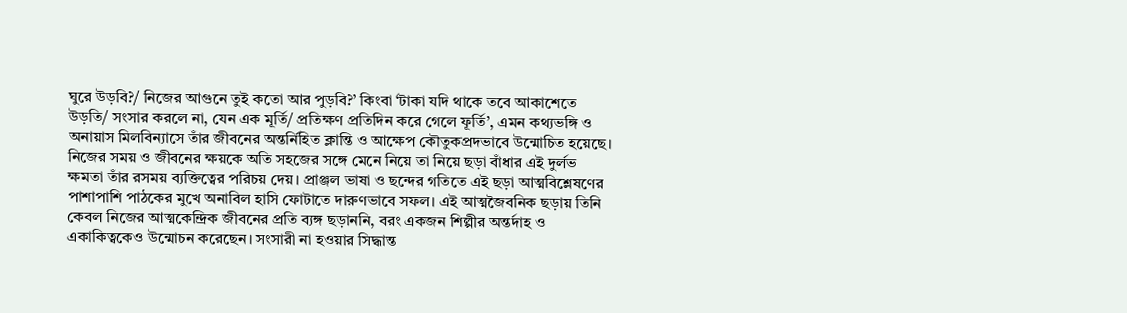ঘুরে উড়বি?/ নিজের আগুনে তুই কতো আর পুড়বি?’ কিংবা ‘টাকা যদি থাকে তবে আকাশেতে উড়তি/ সংসার করলে না, যেন এক মূর্তি/ প্রতিক্ষণ প্রতিদিন করে গেলে ফূর্তি’, এমন কথ্যভঙ্গি ও অনায়াস মিলবিন্যাসে তাঁর জীবনের অন্তর্নিহিত ক্লান্তি ও আক্ষেপ কৌতুকপ্রদভাবে উন্মোচিত হয়েছে। নিজের সময় ও জীবনের ক্ষয়কে অতি সহজের সঙ্গে মেনে নিয়ে তা নিয়ে ছড়া বাঁধার এই দুর্লভ ক্ষমতা তাঁর রসময় ব্যক্তিত্বের পরিচয় দেয়। প্রাঞ্জল ভাষা ও ছন্দের গতিতে এই ছড়া আত্মবিশ্লেষণের পাশাপাশি পাঠকের মুখে অনাবিল হাসি ফোটাতে দারুণভাবে সফল। এই আত্মজৈবনিক ছড়ায় তিনি কেবল নিজের আত্মকেন্দ্রিক জীবনের প্রতি ব্যঙ্গ ছড়াননি, বরং একজন শিল্পীর অন্তর্দাহ ও একাকিত্বকেও উন্মোচন করেছেন। সংসারী না হওয়ার সিদ্ধান্ত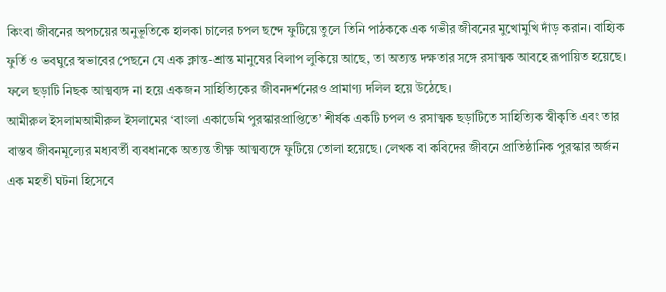কিংবা জীবনের অপচয়ের অনুভূতিকে হালকা চালের চপল ছন্দে ফুটিয়ে তুলে তিনি পাঠককে এক গভীর জীবনের মুখোমুখি দাঁড় করান। বাহ্যিক ফুর্তি ও ভবঘুরে স্বভাবের পেছনে যে এক ক্লান্ত-শ্রান্ত মানুষের বিলাপ লুকিয়ে আছে, তা অত্যন্ত দক্ষতার সঙ্গে রসাত্মক আবহে রূপায়িত হয়েছে। ফলে ছড়াটি নিছক আত্মব্যঙ্গ না হয়ে একজন সাহিত্যিকের জীবনদর্শনেরও প্রামাণ্য দলিল হয়ে উঠেছে।
আমীরুল ইসলামআমীরুল ইসলামের ‘বাংলা একাডেমি পুরস্কারপ্রাপ্তিতে’ শীর্ষক একটি চপল ও রসাত্মক ছড়াটিতে সাহিত্যিক স্বীকৃতি এবং তার বাস্তব জীবনমূল্যের মধ্যবর্তী ব্যবধানকে অত্যন্ত তীক্ষ্ণ আত্মব্যঙ্গে ফুটিয়ে তোলা হয়েছে। লেখক বা কবিদের জীবনে প্রাতিষ্ঠানিক পুরস্কার অর্জন এক মহতী ঘটনা হিসেবে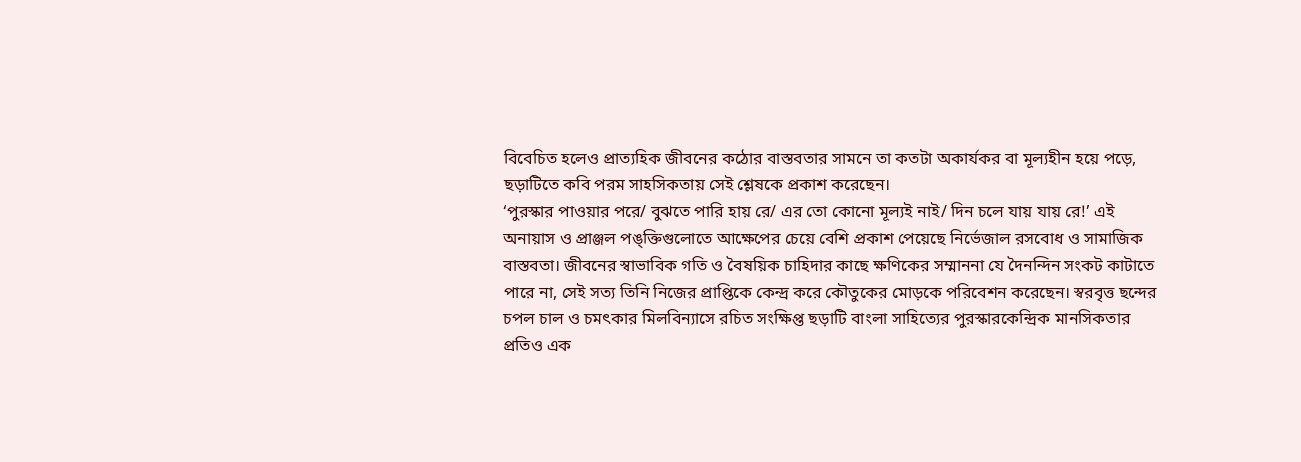বিবেচিত হলেও প্রাত্যহিক জীবনের কঠোর বাস্তবতার সামনে তা কতটা অকার্যকর বা মূল্যহীন হয়ে পড়ে, ছড়াটিতে কবি পরম সাহসিকতায় সেই শ্লেষকে প্রকাশ করেছেন।
‘পুরস্কার পাওয়ার পরে/ বুঝতে পারি হায় রে/ এর তো কোনো মূল্যই নাই/ দিন চলে যায় যায় রে!’ এই অনায়াস ও প্রাঞ্জল পঙ্ক্তিগুলোতে আক্ষেপের চেয়ে বেশি প্রকাশ পেয়েছে নির্ভেজাল রসবোধ ও সামাজিক বাস্তবতা। জীবনের স্বাভাবিক গতি ও বৈষয়িক চাহিদার কাছে ক্ষণিকের সম্মাননা যে দৈনন্দিন সংকট কাটাতে পারে না, সেই সত্য তিনি নিজের প্রাপ্তিকে কেন্দ্র করে কৌতুকের মোড়কে পরিবেশন করেছেন। স্বরবৃত্ত ছন্দের চপল চাল ও চমৎকার মিলবিন্যাসে রচিত সংক্ষিপ্ত ছড়াটি বাংলা সাহিত্যের পুরস্কারকেন্দ্রিক মানসিকতার প্রতিও এক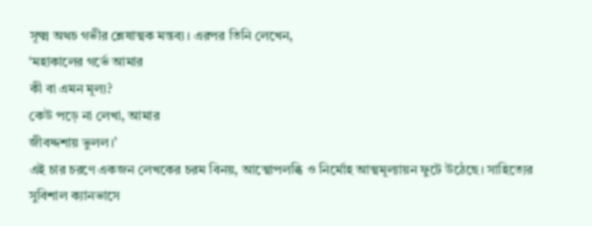সূক্ষ্ম অথচ গভীর শ্লেষাত্মক মন্তব্য। এরপর তিনি লেখেন,
‘মহাকালের গর্ভে আমার
কী বা এমন মূল্য?
কেউ পড়ে না লেখা, আমার
জীবদ্দশায় ভুলল।’
এই চার চরণে একজন লেখকের চরম বিনয়, আত্মোপলব্ধি ও নির্মোহ আত্মমূল্যায়ন ফুটে উঠেছে। সাহিত্যের সুবিশাল ক্যানভাসে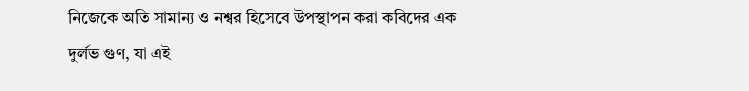নিজেকে অতি সামান্য ও নশ্বর হিসেবে উপস্থাপন করা কবিদের এক দুর্লভ গুণ, যা এই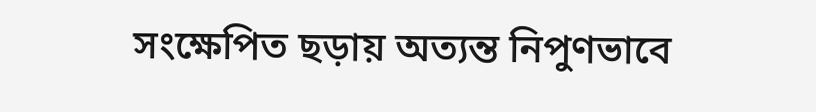সংক্ষেপিত ছড়ায় অত্যন্ত নিপুণভাবে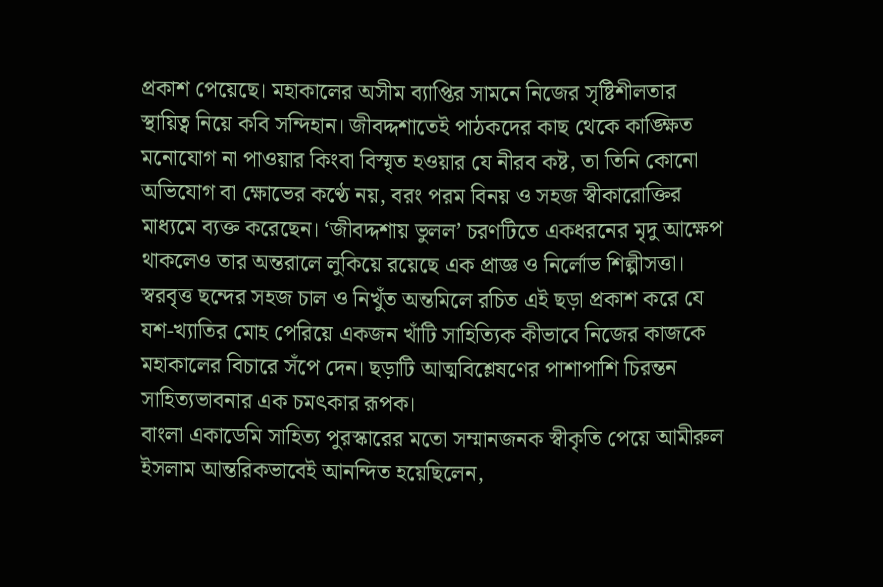প্রকাশ পেয়েছে। মহাকালের অসীম ব্যাপ্তির সামনে নিজের সৃষ্টিশীলতার স্থায়িত্ব নিয়ে কবি সন্দিহান। জীবদ্দশাতেই পাঠকদের কাছ থেকে কাঙ্ক্ষিত মনোযোগ না পাওয়ার কিংবা বিস্মৃত হওয়ার যে নীরব কষ্ট, তা তিনি কোনো অভিযোগ বা ক্ষোভের কণ্ঠে নয়, বরং পরম বিনয় ও সহজ স্বীকারোক্তির মাধ্যমে ব্যক্ত করেছেন। ‘জীবদ্দশায় ভুলল’ চরণটিতে একধরনের মৃদু আক্ষেপ থাকলেও তার অন্তরালে লুকিয়ে রয়েছে এক প্রাজ্ঞ ও নির্লোভ শিল্পীসত্তা। স্বরবৃত্ত ছন্দের সহজ চাল ও নিখুঁত অন্তমিলে রচিত এই ছড়া প্রকাশ করে যে যশ-খ্যাতির মোহ পেরিয়ে একজন খাঁটি সাহিত্যিক কীভাবে নিজের কাজকে মহাকালের বিচারে সঁপে দেন। ছড়াটি আত্মবিশ্লেষণের পাশাপাশি চিরন্তন সাহিত্যভাবনার এক চমৎকার রূপক।
বাংলা একাডেমি সাহিত্য পুরস্কারের মতো সম্মানজনক স্বীকৃতি পেয়ে আমীরুল ইসলাম আন্তরিকভাবেই আনন্দিত হয়েছিলেন,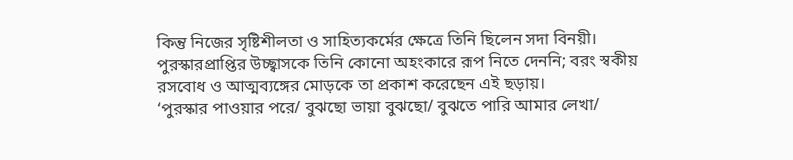কিন্তু নিজের সৃষ্টিশীলতা ও সাহিত্যকর্মের ক্ষেত্রে তিনি ছিলেন সদা বিনয়ী। পুরস্কারপ্রাপ্তির উচ্ছ্বাসকে তিনি কোনো অহংকারে রূপ নিতে দেননি; বরং স্বকীয় রসবোধ ও আত্মব্যঙ্গের মোড়কে তা প্রকাশ করেছেন এই ছড়ায়।
‘পুরস্কার পাওয়ার পরে/ বুঝছো ভায়া বুঝছো/ বুঝতে পারি আমার লেখা/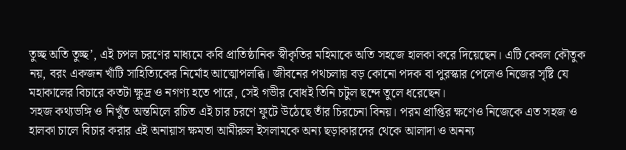তুচ্ছ অতি তুচ্ছ’, এই চপল চরণের মাধ্যমে কবি প্রাতিষ্ঠানিক স্বীকৃতির মহিমাকে অতি সহজে হালকা করে দিয়েছেন। এটি কেবল কৌতুক নয়, বরং একজন খাঁটি সাহিত্যিকের নির্মোহ আত্মোপলব্ধি। জীবনের পথচলায় বড় কোনো পদক বা পুরস্কার পেলেও নিজের সৃষ্টি যে মহাকালের বিচারে কতটা ক্ষুদ্র ও নগণ্য হতে পারে, সেই গভীর বোধই তিনি চটুল ছন্দে তুলে ধরেছেন।
সহজ কথ্যভঙ্গি ও নিখুঁত অন্তমিলে রচিত এই চার চরণে ফুটে উঠেছে তাঁর চিরচেনা বিনয়। পরম প্রাপ্তির ক্ষণেও নিজেকে এত সহজ ও হালকা চালে বিচার করার এই অনায়াস ক্ষমতা আমীরুল ইসলামকে অন্য ছড়াকারদের থেকে আলাদা ও অনন্য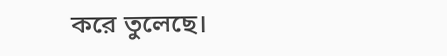করে তুলেছে।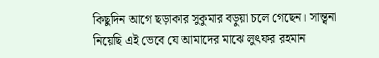কিছুদিন আগে ছড়াকার সুকুমার বড়ুয়া চলে গেছেন। সান্ত্বনা নিয়েছি এই ভেবে যে আমাদের মাঝে লুৎফর রহমান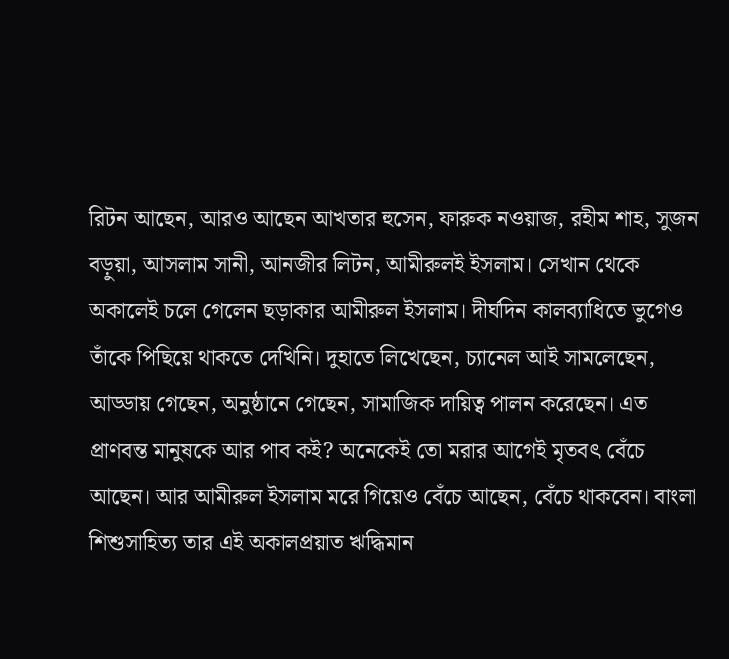রিটন আছেন, আরও আছেন আখতার হুসেন, ফারুক নওয়াজ, রহীম শাহ, সুজন বড়ুয়া, আসলাম সানী, আনজীর লিটন, আমীরুলই ইসলাম। সেখান থেকে অকালেই চলে গেলেন ছড়াকার আমীরুল ইসলাম। দীর্ঘদিন কালব্যাধিতে ভুগেও তাঁকে পিছিয়ে থাকতে দেখিনি। দুহাতে লিখেছেন, চ্যানেল আই সামলেছেন, আড্ডায় গেছেন, অনুষ্ঠানে গেছেন, সামাজিক দায়িত্ব পালন করেছেন। এত প্রাণবন্ত মানুষকে আর পাব কই? অনেকেই তো মরার আগেই মৃতবৎ বেঁচে আছেন। আর আমীরুল ইসলাম মরে গিয়েও বেঁচে আছেন, বেঁচে থাকবেন। বাংলা শিশুসাহিত্য তার এই অকালপ্রয়াত ঋদ্ধিমান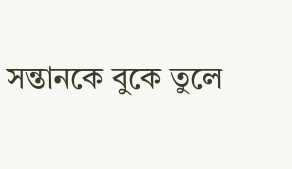সন্তানকে বুকে তুলে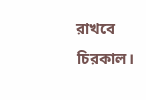রাখবে চিরকাল।